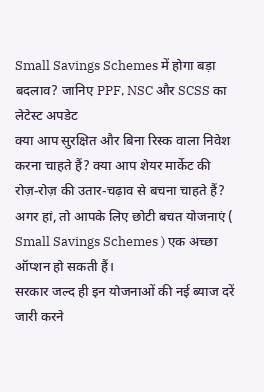Small Savings Schemes में होगा बड़ा बदलाव? जानिए PPF, NSC और SCSS का लेटेस्ट अपडेट
क्या आप सुरक्षित और बिना रिस्क वाला निवेश करना चाहते हैं? क्या आप शेयर मार्केट की रोज़-रोज़ की उतार-चढ़ाव से बचना चाहते हैं? अगर हां, तो आपके लिए छोटी बचत योजनाएं ( Small Savings Schemes ) एक अच्छा ऑप्शन हो सकती हैं।
सरकार जल्द ही इन योजनाओं की नई ब्याज दरें जारी करने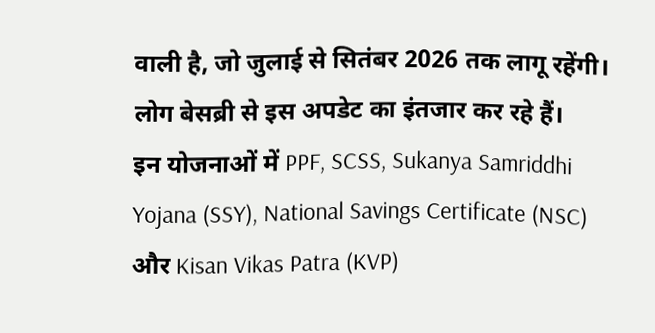वाली है, जो जुलाई से सितंबर 2026 तक लागू रहेंगी। लोग बेसब्री से इस अपडेट का इंतजार कर रहे हैं।
इन योजनाओं में PPF, SCSS, Sukanya Samriddhi Yojana (SSY), National Savings Certificate (NSC) और Kisan Vikas Patra (KVP)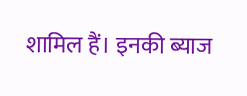शामिल हैं। इनकी ब्याज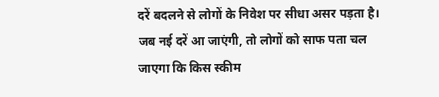दरें बदलने से लोगों के निवेश पर सीधा असर पड़ता है।
जब नई दरें आ जाएंगी, तो लोगों को साफ पता चल जाएगा कि किस स्कीम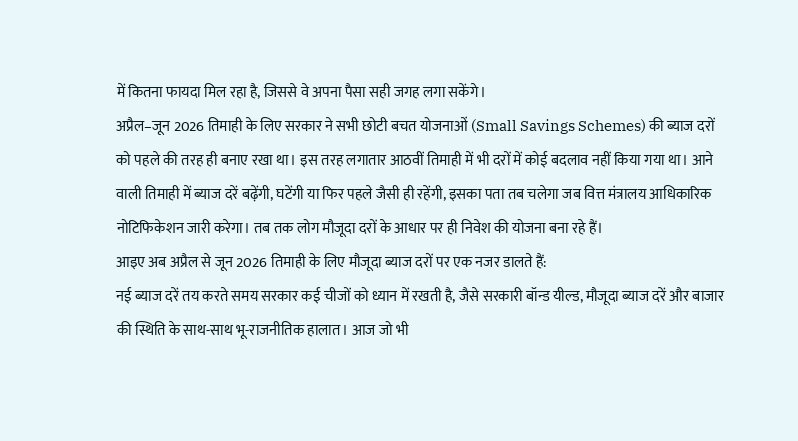में कितना फायदा मिल रहा है, जिससे वे अपना पैसा सही जगह लगा सकेंगे।
अप्रैल–जून 2026 तिमाही के लिए सरकार ने सभी छोटी बचत योजनाओं (Small Savings Schemes) की ब्याज दरों को पहले की तरह ही बनाए रखा था। इस तरह लगातार आठवीं तिमाही में भी दरों में कोई बदलाव नहीं किया गया था। आने वाली तिमाही में ब्याज दरें बढ़ेंगी, घटेंगी या फिर पहले जैसी ही रहेंगी, इसका पता तब चलेगा जब वित्त मंत्रालय आधिकारिक नोटिफिकेशन जारी करेगा। तब तक लोग मौजूदा दरों के आधार पर ही निवेश की योजना बना रहे हैं।
आइए अब अप्रैल से जून 2026 तिमाही के लिए मौजूदा ब्याज दरों पर एक नजर डालते हैं:
नई ब्याज दरें तय करते समय सरकार कई चीजों को ध्यान में रखती है, जैसे सरकारी बॉन्ड यील्ड, मौजूदा ब्याज दरें और बाजार की स्थिति के साथ-साथ भू-राजनीतिक हालात। आज जो भी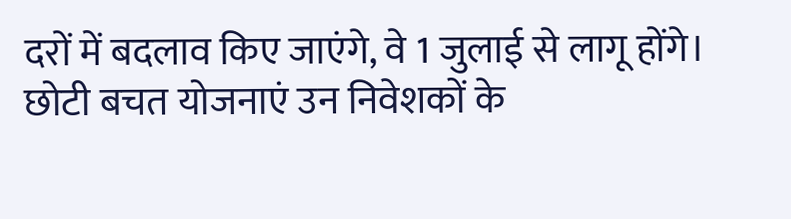दरों में बदलाव किए जाएंगे, वे 1 जुलाई से लागू होंगे।
छोटी बचत योजनाएं उन निवेशकों के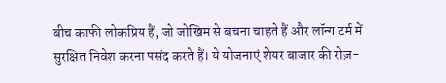बीच काफी लोकप्रिय हैं, जो जोखिम से बचना चाहते हैं और लॉन्ग टर्म में सुरक्षित निवेश करना पसंद करते हैं। ये योजनाएं शेयर बाजार की रोज़-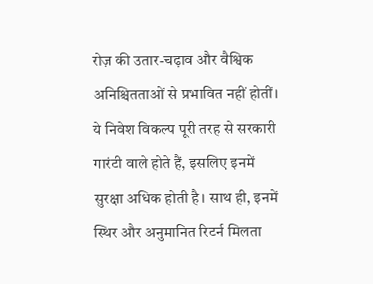रोज़ की उतार-चढ़ाव और वैश्विक अनिश्चितताओं से प्रभावित नहीं होतीं।
ये निवेश विकल्प पूरी तरह से सरकारी गारंटी वाले होते हैं, इसलिए इनमें सुरक्षा अधिक होती है। साथ ही, इनमें स्थिर और अनुमानित रिटर्न मिलता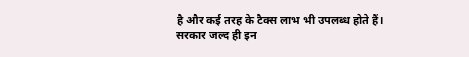है और कई तरह के टैक्स लाभ भी उपलब्ध होते हैं।
सरकार जल्द ही इन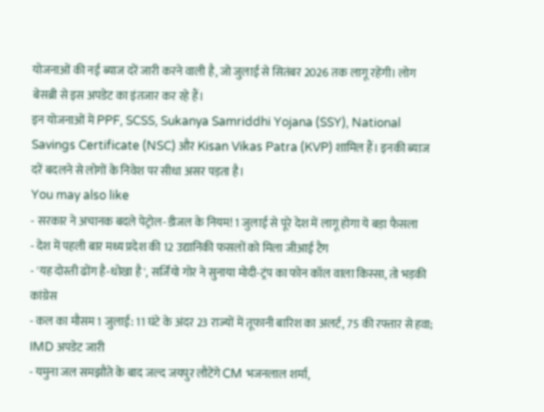योजनाओं की नई ब्याज दरें जारी करने वाली है, जो जुलाई से सितंबर 2026 तक लागू रहेंगी। लोग बेसब्री से इस अपडेट का इंतजार कर रहे हैं।
इन योजनाओं में PPF, SCSS, Sukanya Samriddhi Yojana (SSY), National Savings Certificate (NSC) और Kisan Vikas Patra (KVP) शामिल हैं। इनकी ब्याज दरें बदलने से लोगों के निवेश पर सीधा असर पड़ता है।
You may also like
- सरकार ने अचानक बदले पेट्रोल-डीजल के नियम! 1 जुलाई से पूरे देश में लागू होगा ये बड़ा फैसला
- देश में पहली बार मध्य प्रदेश की 12 उद्यानिकी फसलों को मिला जीआई टैग
- 'यह दोस्ती ढोंग है-धोखा है', सर्जियो गोर ने सुनाया मोदी-ट्रंप का फोन कॉल वाला किस्सा, तो भड़की कांग्रेस
- कल का मौसम 1 जुलाई: 11 घंटे के अंदर 23 राज्यों में तूफानी बारिश का अलर्ट, 75 की रफ्तार से हवा; IMD अपडेट जारी
- यमुना जल समझौते के बाद जल्द जयपुर लौटेंगे CM भजनलाल शर्मा,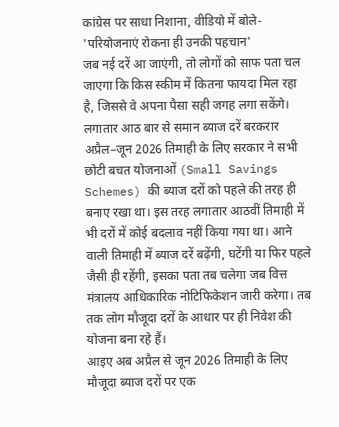कांग्रेस पर साधा निशाना, वीडियो में बोले- 'परियोजनाएं रोकना ही उनकी पहचान'
जब नई दरें आ जाएंगी, तो लोगों को साफ पता चल जाएगा कि किस स्कीम में कितना फायदा मिल रहा है, जिससे वे अपना पैसा सही जगह लगा सकेंगे।
लगातार आठ बार से समान ब्याज दरें बरकरार
अप्रैल–जून 2026 तिमाही के लिए सरकार ने सभी छोटी बचत योजनाओं (Small Savings Schemes) की ब्याज दरों को पहले की तरह ही बनाए रखा था। इस तरह लगातार आठवीं तिमाही में भी दरों में कोई बदलाव नहीं किया गया था। आने वाली तिमाही में ब्याज दरें बढ़ेंगी, घटेंगी या फिर पहले जैसी ही रहेंगी, इसका पता तब चलेगा जब वित्त मंत्रालय आधिकारिक नोटिफिकेशन जारी करेगा। तब तक लोग मौजूदा दरों के आधार पर ही निवेश की योजना बना रहे हैं।
आइए अब अप्रैल से जून 2026 तिमाही के लिए मौजूदा ब्याज दरों पर एक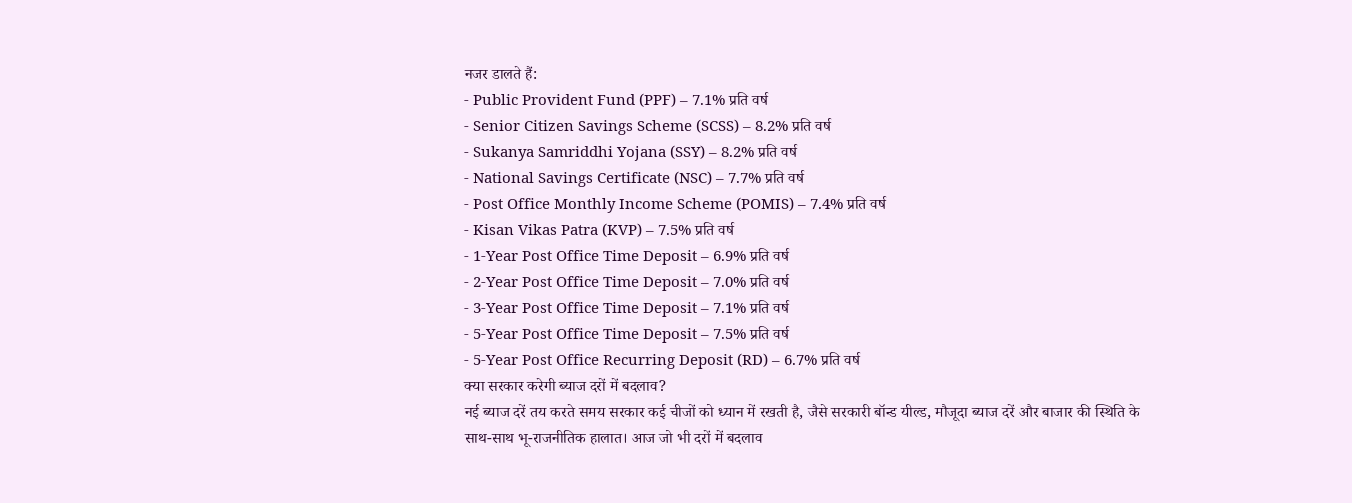नजर डालते हैं:
- Public Provident Fund (PPF) – 7.1% प्रति वर्ष
- Senior Citizen Savings Scheme (SCSS) – 8.2% प्रति वर्ष
- Sukanya Samriddhi Yojana (SSY) – 8.2% प्रति वर्ष
- National Savings Certificate (NSC) – 7.7% प्रति वर्ष
- Post Office Monthly Income Scheme (POMIS) – 7.4% प्रति वर्ष
- Kisan Vikas Patra (KVP) – 7.5% प्रति वर्ष
- 1-Year Post Office Time Deposit – 6.9% प्रति वर्ष
- 2-Year Post Office Time Deposit – 7.0% प्रति वर्ष
- 3-Year Post Office Time Deposit – 7.1% प्रति वर्ष
- 5-Year Post Office Time Deposit – 7.5% प्रति वर्ष
- 5-Year Post Office Recurring Deposit (RD) – 6.7% प्रति वर्ष
क्या सरकार करेगी ब्याज दरों में बदलाव?
नई ब्याज दरें तय करते समय सरकार कई चीजों को ध्यान में रखती है, जैसे सरकारी बॉन्ड यील्ड, मौजूदा ब्याज दरें और बाजार की स्थिति के साथ-साथ भू-राजनीतिक हालात। आज जो भी दरों में बदलाव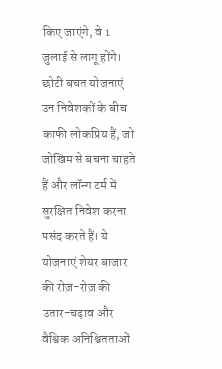किए जाएंगे, वे 1 जुलाई से लागू होंगे।
छोटी बचत योजनाएं उन निवेशकों के बीच काफी लोकप्रिय हैं, जो जोखिम से बचना चाहते हैं और लॉन्ग टर्म में सुरक्षित निवेश करना पसंद करते हैं। ये योजनाएं शेयर बाजार की रोज़-रोज़ की उतार-चढ़ाव और वैश्विक अनिश्चितताओं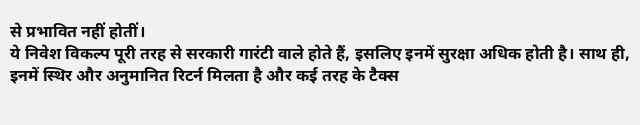से प्रभावित नहीं होतीं।
ये निवेश विकल्प पूरी तरह से सरकारी गारंटी वाले होते हैं, इसलिए इनमें सुरक्षा अधिक होती है। साथ ही, इनमें स्थिर और अनुमानित रिटर्न मिलता है और कई तरह के टैक्स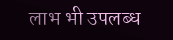लाभ भी उपलब्ध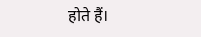होते हैं।